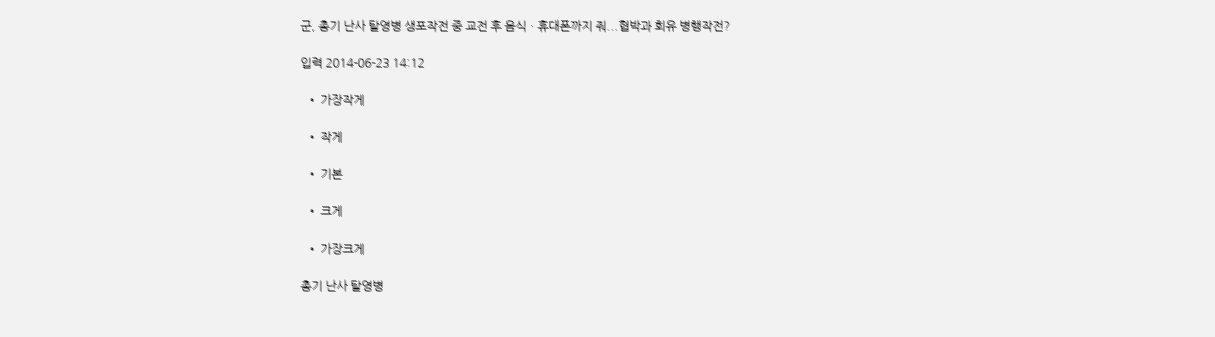군, 총기 난사 탈영병 생포작전 중 교전 후 음식ㆍ휴대폰까지 줘...협박과 회유 병행작전?

입력 2014-06-23 14:12

  • 가장작게

  • 작게

  • 기본

  • 크게

  • 가장크게

총기 난사 탈영병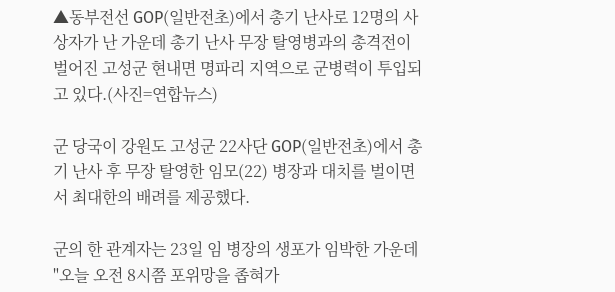▲동부전선 GOP(일반전초)에서 총기 난사로 12명의 사상자가 난 가운데 총기 난사 무장 탈영병과의 총격전이 벌어진 고성군 현내면 명파리 지역으로 군병력이 투입되고 있다.(사진=연합뉴스)

군 당국이 강원도 고성군 22사단 GOP(일반전초)에서 총기 난사 후 무장 탈영한 임모(22) 병장과 대치를 벌이면서 최대한의 배려를 제공했다.

군의 한 관계자는 23일 임 병장의 생포가 임박한 가운데 "오늘 오전 8시쯤 포위망을 좁혀가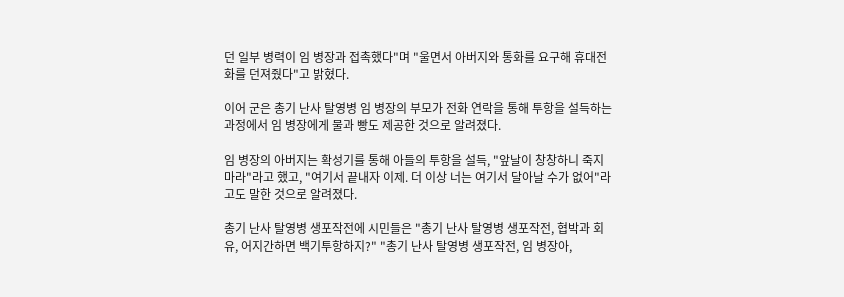던 일부 병력이 임 병장과 접촉했다"며 "울면서 아버지와 통화를 요구해 휴대전화를 던져줬다"고 밝혔다.

이어 군은 총기 난사 탈영병 임 병장의 부모가 전화 연락을 통해 투항을 설득하는 과정에서 임 병장에게 물과 빵도 제공한 것으로 알려졌다.

임 병장의 아버지는 확성기를 통해 아들의 투항을 설득, "앞날이 창창하니 죽지 마라"라고 했고, "여기서 끝내자 이제. 더 이상 너는 여기서 달아날 수가 없어"라고도 말한 것으로 알려졌다.

총기 난사 탈영병 생포작전에 시민들은 "총기 난사 탈영병 생포작전, 협박과 회유, 어지간하면 백기투항하지?" "총기 난사 탈영병 생포작전, 임 병장아,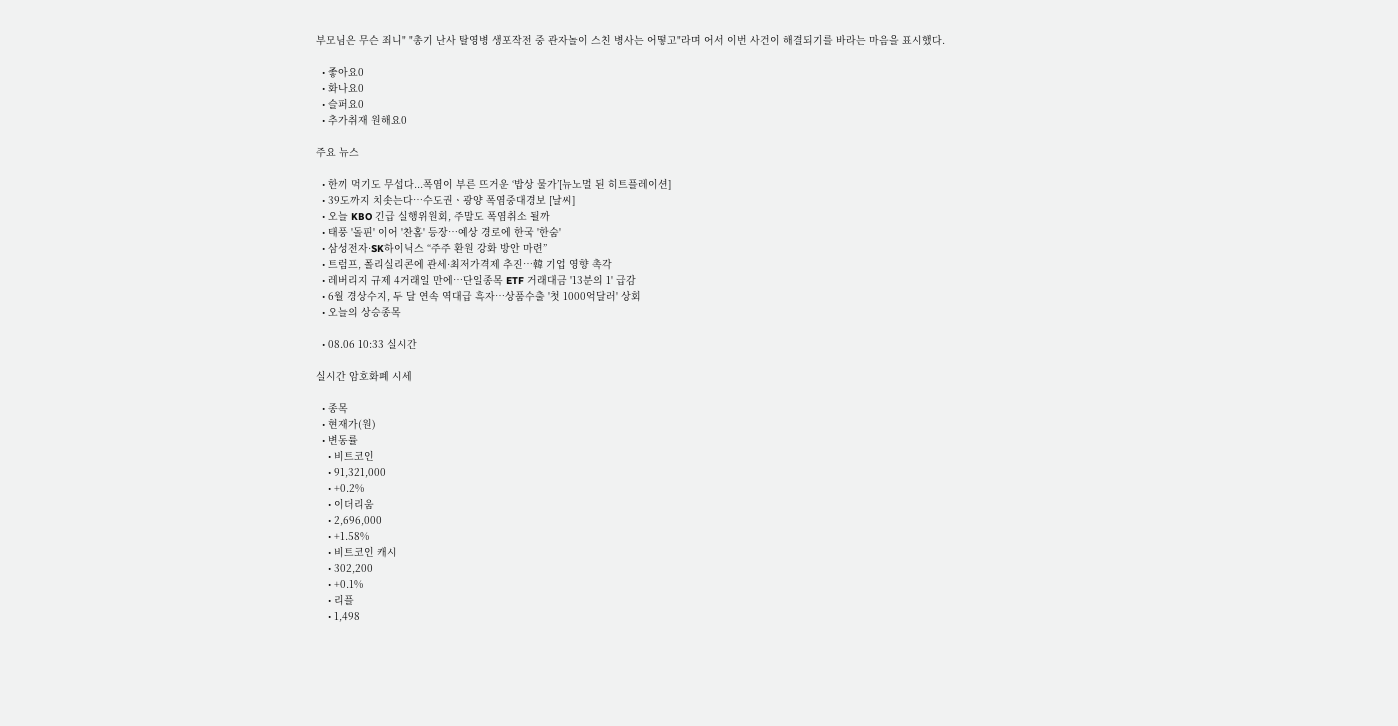부모님은 무슨 죄니" "총기 난사 탈영병 생포작전 중 관자놀이 스친 병사는 어떻고"라며 어서 이번 사건이 해결되기를 바라는 마음을 표시했다.

  • 좋아요0
  • 화나요0
  • 슬퍼요0
  • 추가취재 원해요0

주요 뉴스

  • 한끼 먹기도 무섭다...폭염이 부른 뜨거운 ‘밥상 물가’[뉴노멀 된 히트플레이션]
  • 39도까지 치솟는다⋯수도권ㆍ광양 폭염중대경보 [날씨]
  • 오늘 KBO 긴급 실행위원회, 주말도 폭염취소 될까
  • 태풍 '돌핀' 이어 '찬홈' 등장…예상 경로에 한국 '한숨'
  • 삼성전자·SK하이닉스 “주주 환원 강화 방안 마련”
  • 트럼프, 폴리실리콘에 관세·최저가격제 추진…韓 기업 영향 촉각
  • 레버리지 규제 4거래일 만에…단일종목 ETF 거래대금 '13분의 1' 급감
  • 6월 경상수지, 두 달 연속 역대급 흑자⋯상품수출 '첫 1000억달러' 상회
  • 오늘의 상승종목

  • 08.06 10:33 실시간

실시간 암호화폐 시세

  • 종목
  • 현재가(원)
  • 변동률
    • 비트코인
    • 91,321,000
    • +0.2%
    • 이더리움
    • 2,696,000
    • +1.58%
    • 비트코인 캐시
    • 302,200
    • +0.1%
    • 리플
    • 1,498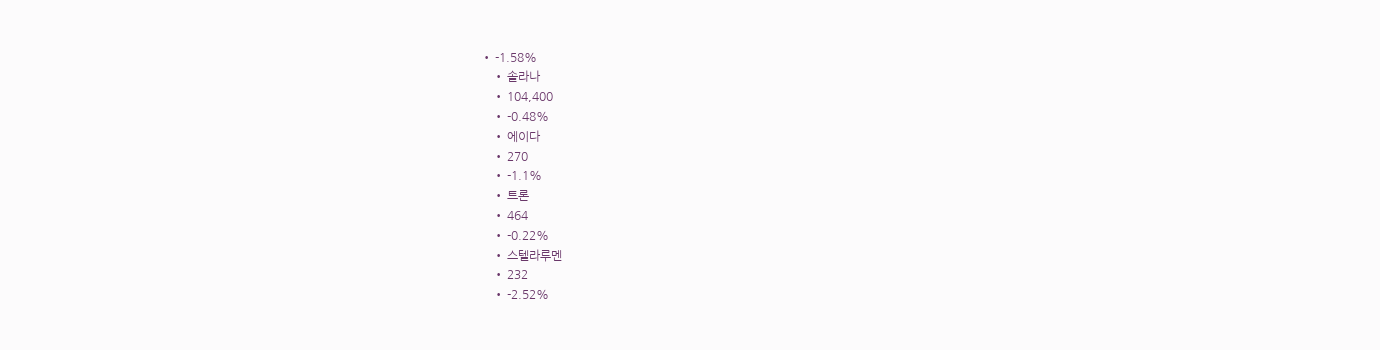• -1.58%
    • 솔라나
    • 104,400
    • -0.48%
    • 에이다
    • 270
    • -1.1%
    • 트론
    • 464
    • -0.22%
    • 스텔라루멘
    • 232
    • -2.52%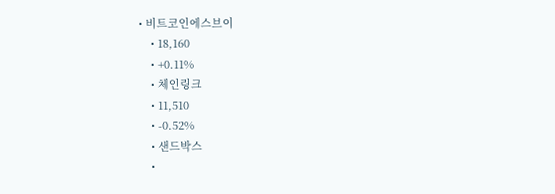• 비트코인에스브이
    • 18,160
    • +0.11%
    • 체인링크
    • 11,510
    • -0.52%
    • 샌드박스
    •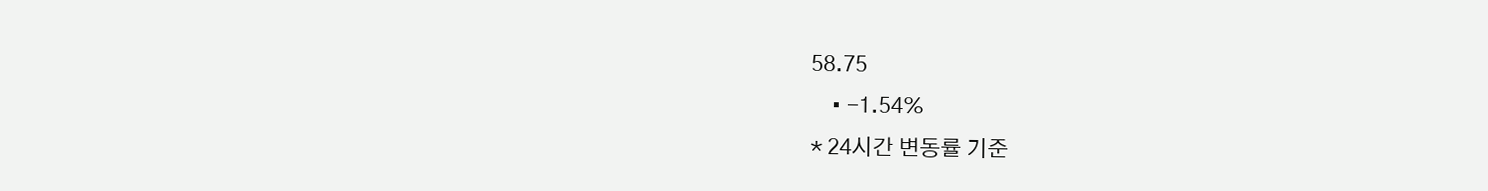58.75
    • -1.54%
* 24시간 변동률 기준